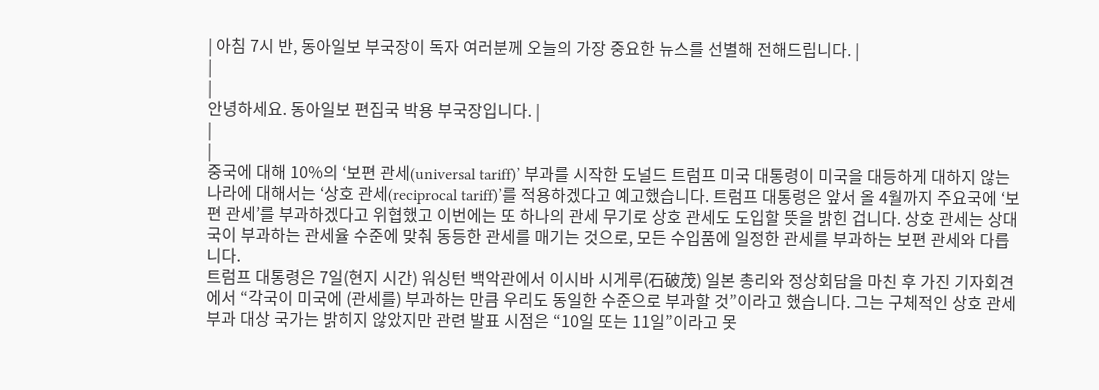| 아침 7시 반, 동아일보 부국장이 독자 여러분께 오늘의 가장 중요한 뉴스를 선별해 전해드립니다. |
|
|
안녕하세요. 동아일보 편집국 박용 부국장입니다. |
|
|
중국에 대해 10%의 ‘보편 관세(universal tariff)’ 부과를 시작한 도널드 트럼프 미국 대통령이 미국을 대등하게 대하지 않는 나라에 대해서는 ‘상호 관세(reciprocal tariff)’를 적용하겠다고 예고했습니다. 트럼프 대통령은 앞서 올 4월까지 주요국에 ‘보편 관세’를 부과하겠다고 위협했고 이번에는 또 하나의 관세 무기로 상호 관세도 도입할 뜻을 밝힌 겁니다. 상호 관세는 상대국이 부과하는 관세율 수준에 맞춰 동등한 관세를 매기는 것으로, 모든 수입품에 일정한 관세를 부과하는 보편 관세와 다릅니다.
트럼프 대통령은 7일(현지 시간) 워싱턴 백악관에서 이시바 시게루(石破茂) 일본 총리와 정상회담을 마친 후 가진 기자회견에서 “각국이 미국에 (관세를) 부과하는 만큼 우리도 동일한 수준으로 부과할 것”이라고 했습니다. 그는 구체적인 상호 관세 부과 대상 국가는 밝히지 않았지만 관련 발표 시점은 “10일 또는 11일”이라고 못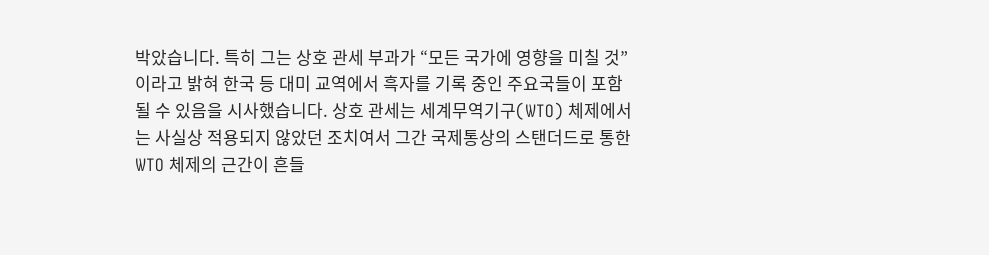박았습니다. 특히 그는 상호 관세 부과가 “모든 국가에 영향을 미칠 것”이라고 밝혀 한국 등 대미 교역에서 흑자를 기록 중인 주요국들이 포함될 수 있음을 시사했습니다. 상호 관세는 세계무역기구(WTO) 체제에서는 사실상 적용되지 않았던 조치여서 그간 국제통상의 스탠더드로 통한 WTO 체제의 근간이 흔들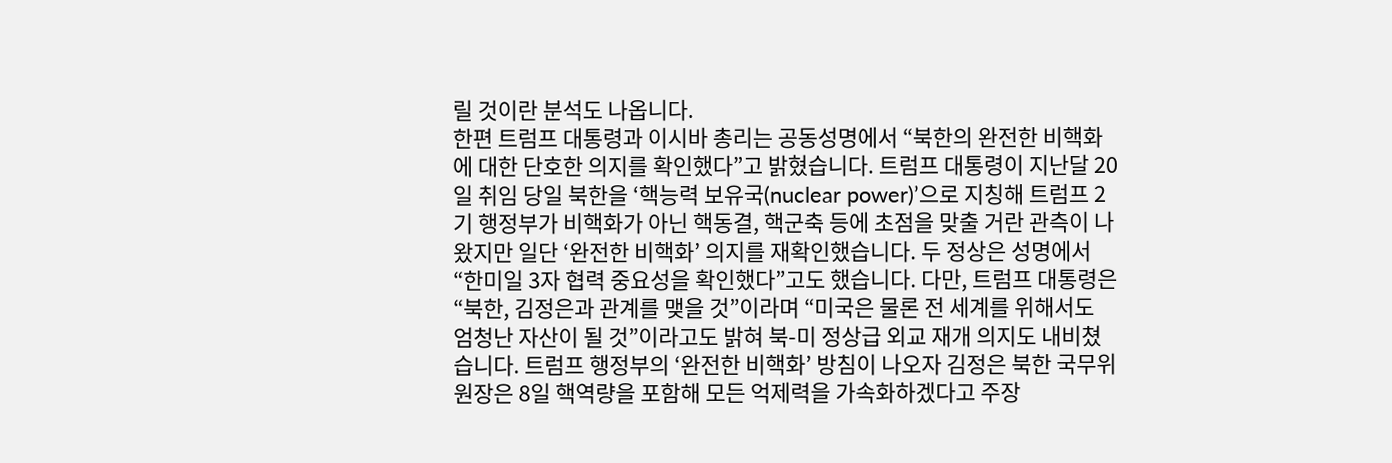릴 것이란 분석도 나옵니다.
한편 트럼프 대통령과 이시바 총리는 공동성명에서 “북한의 완전한 비핵화에 대한 단호한 의지를 확인했다”고 밝혔습니다. 트럼프 대통령이 지난달 20일 취임 당일 북한을 ‘핵능력 보유국(nuclear power)’으로 지칭해 트럼프 2기 행정부가 비핵화가 아닌 핵동결, 핵군축 등에 초점을 맞출 거란 관측이 나왔지만 일단 ‘완전한 비핵화’ 의지를 재확인했습니다. 두 정상은 성명에서 “한미일 3자 협력 중요성을 확인했다”고도 했습니다. 다만, 트럼프 대통령은 “북한, 김정은과 관계를 맺을 것”이라며 “미국은 물론 전 세계를 위해서도 엄청난 자산이 될 것”이라고도 밝혀 북-미 정상급 외교 재개 의지도 내비쳤습니다. 트럼프 행정부의 ‘완전한 비핵화’ 방침이 나오자 김정은 북한 국무위원장은 8일 핵역량을 포함해 모든 억제력을 가속화하겠다고 주장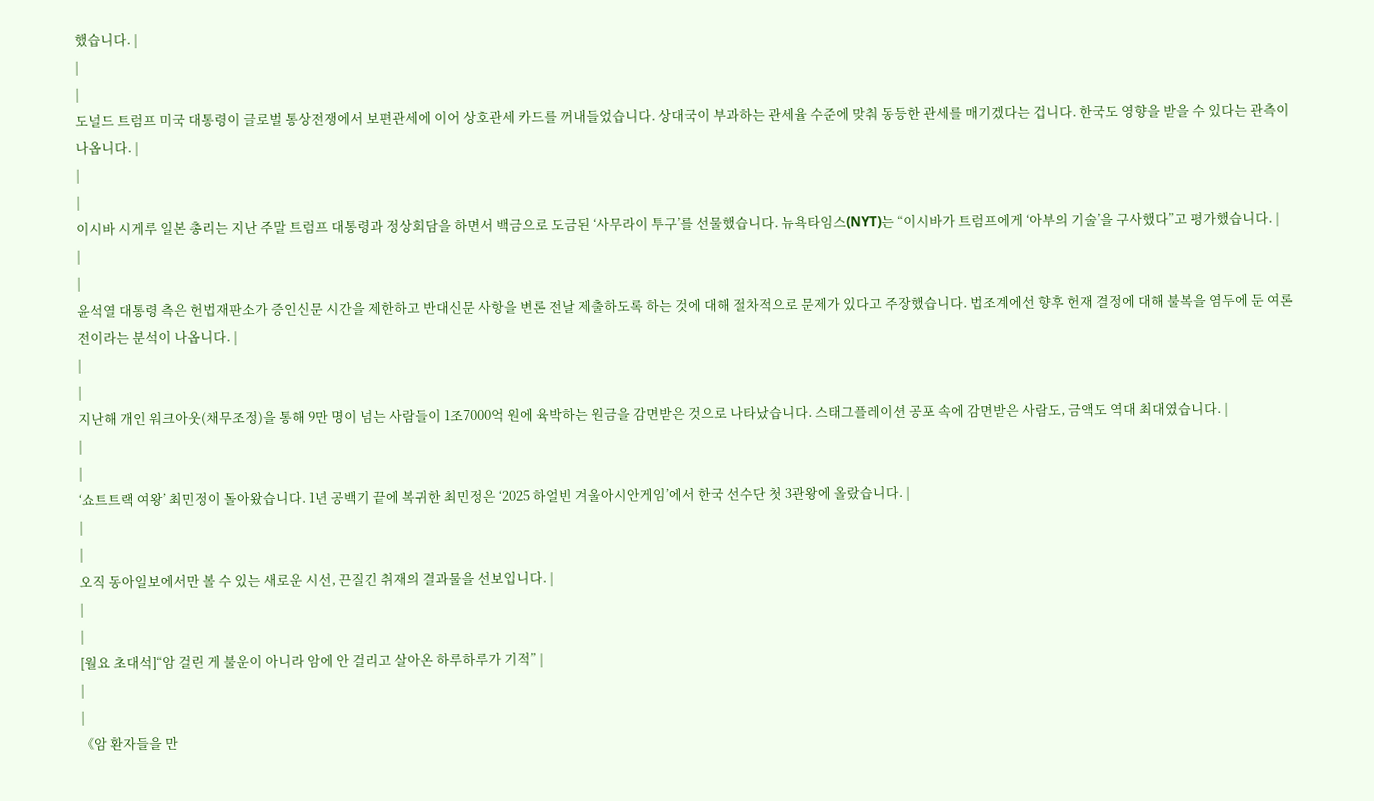했습니다. |
|
|
도널드 트럼프 미국 대통령이 글로벌 통상전쟁에서 보편관세에 이어 상호관세 카드를 꺼내들었습니다. 상대국이 부과하는 관세율 수준에 맞춰 동등한 관세를 매기겠다는 겁니다. 한국도 영향을 받을 수 있다는 관측이 나옵니다. |
|
|
이시바 시게루 일본 총리는 지난 주말 트럼프 대통령과 정상회담을 하면서 백금으로 도금된 ‘사무라이 투구’를 선물했습니다. 뉴욕타임스(NYT)는 “이시바가 트럼프에게 ‘아부의 기술’을 구사했다”고 평가했습니다. |
|
|
윤석열 대통령 측은 헌법재판소가 증인신문 시간을 제한하고 반대신문 사항을 변론 전날 제출하도록 하는 것에 대해 절차적으로 문제가 있다고 주장했습니다. 법조계에선 향후 헌재 결정에 대해 불복을 염두에 둔 여론전이라는 분석이 나옵니다. |
|
|
지난해 개인 워크아웃(채무조정)을 통해 9만 명이 넘는 사람들이 1조7000억 원에 육박하는 원금을 감면받은 것으로 나타났습니다. 스태그플레이션 공포 속에 감면받은 사람도, 금액도 역대 최대였습니다. |
|
|
‘쇼트트랙 여왕’ 최민정이 돌아왔습니다. 1년 공백기 끝에 복귀한 최민정은 ‘2025 하얼빈 겨울아시안게임’에서 한국 선수단 첫 3관왕에 올랐습니다. |
|
|
오직 동아일보에서만 볼 수 있는 새로운 시선, 끈질긴 취재의 결과물을 선보입니다. |
|
|
[월요 초대석]“암 걸린 게 불운이 아니라 암에 안 걸리고 살아온 하루하루가 기적” |
|
|
《암 환자들을 만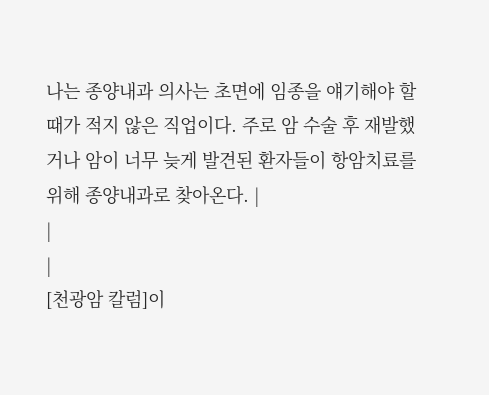나는 종양내과 의사는 초면에 임종을 얘기해야 할 때가 적지 않은 직업이다. 주로 암 수술 후 재발했거나 암이 너무 늦게 발견된 환자들이 항암치료를 위해 종양내과로 찾아온다. |
|
|
[천광암 칼럼]이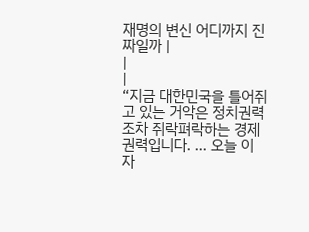재명의 변신 어디까지 진짜일까 |
|
|
“지금 대한민국을 틀어쥐고 있는 거악은 정치권력조차 쥐락펴락하는 경제권력입니다. … 오늘 이 자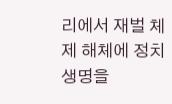리에서 재벌 체제 해체에 정치생명을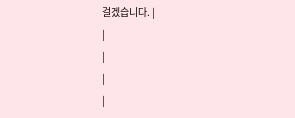걸겠습니다. |
|
|
|
|